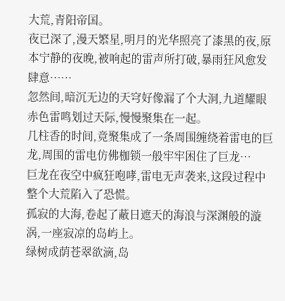大荒,青阳帝国。
夜已深了,漫天繁星,明月的光华照亮了漆黑的夜,原本宁静的夜晚,被响起的雷声所打破,暴雨狂风愈发肆意……
忽然间,暗沉无边的天穹好像漏了个大洞,九道耀眼赤色雷鸣划过天际,慢慢聚集在一起。
几柱香的时间,竟聚集成了一条周围缠绕着雷电的巨龙,周围的雷电仿佛枷锁一般牢牢困住了巨龙…
巨龙在夜空中疯狂咆哮,雷电无声袭来,这段过程中整个大荒陷入了恐慌。
孤寂的大海,卷起了蔽日遮天的海浪与深渊般的漩涡,一座寂凉的岛屿上。
绿树成荫苍翠欲滴,岛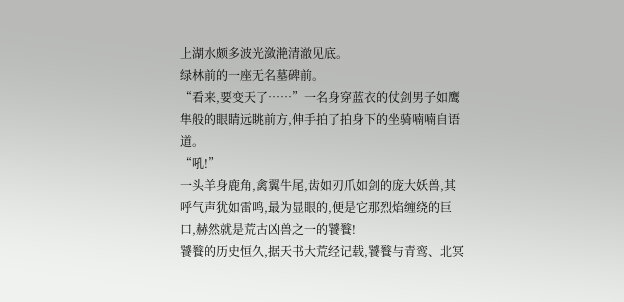上湖水颇多波光潋滟清澈见底。
绿林前的一座无名墓碑前。
“看来,要变天了……”一名身穿蓝衣的仗剑男子如鹰隼般的眼睛远眺前方,伸手拍了拍身下的坐骑喃喃自语道。
“吼!”
一头羊身鹿角,禽翼牛尾,齿如刃爪如剑的庞大妖兽,其呼气声犹如雷鸣,最为显眼的,便是它那烈焰缠绕的巨口,赫然就是荒古凶兽之一的饕餮!
饕餮的历史恒久,据天书大荒经记载,饕餮与青鸾、北冥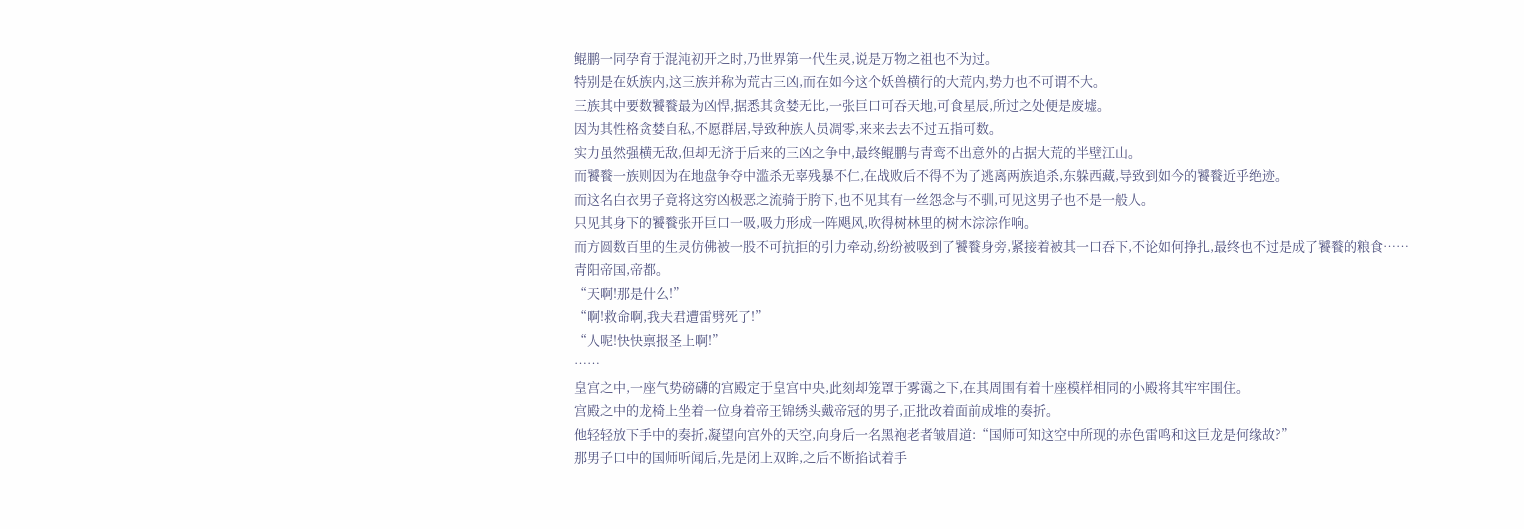鲲鹏一同孕育于混沌初开之时,乃世界第一代生灵,说是万物之祖也不为过。
特别是在妖族内,这三族并称为荒古三凶,而在如今这个妖兽横行的大荒内,势力也不可谓不大。
三族其中要数饕餮最为凶悍,据悉其贪婪无比,一张巨口可吞天地,可食星辰,所过之处便是废墟。
因为其性格贪婪自私,不愿群居,导致种族人员凋零,来来去去不过五指可数。
实力虽然强横无敌,但却无济于后来的三凶之争中,最终鲲鹏与青鸾不出意外的占据大荒的半壁江山。
而饕餮一族则因为在地盘争夺中滥杀无辜残暴不仁,在战败后不得不为了逃离两族追杀,东躲西藏,导致到如今的饕餮近乎绝迹。
而这名白衣男子竟将这穷凶极恶之流骑于胯下,也不见其有一丝怨念与不驯,可见这男子也不是一般人。
只见其身下的饕餮张开巨口一吸,吸力形成一阵飓风,吹得树林里的树木淙淙作响。
而方圆数百里的生灵仿佛被一股不可抗拒的引力牵动,纷纷被吸到了饕餮身旁,紧接着被其一口吞下,不论如何挣扎,最终也不过是成了饕餮的粮食……
青阳帝国,帝都。
“天啊!那是什么!”
“啊!救命啊,我夫君遭雷劈死了!”
“人呢!快快禀报圣上啊!”
……
皇宫之中,一座气势磅礴的宫殿定于皇宫中央,此刻却笼罩于雾霭之下,在其周围有着十座模样相同的小殿将其牢牢围住。
宫殿之中的龙椅上坐着一位身着帝王锦绣头戴帝冠的男子,正批改着面前成堆的奏折。
他轻轻放下手中的奏折,凝望向宫外的天空,向身后一名黑袍老者皱眉道:“国师可知这空中所现的赤色雷鸣和这巨龙是何缘故?”
那男子口中的国师听闻后,先是闭上双眸,之后不断掐试着手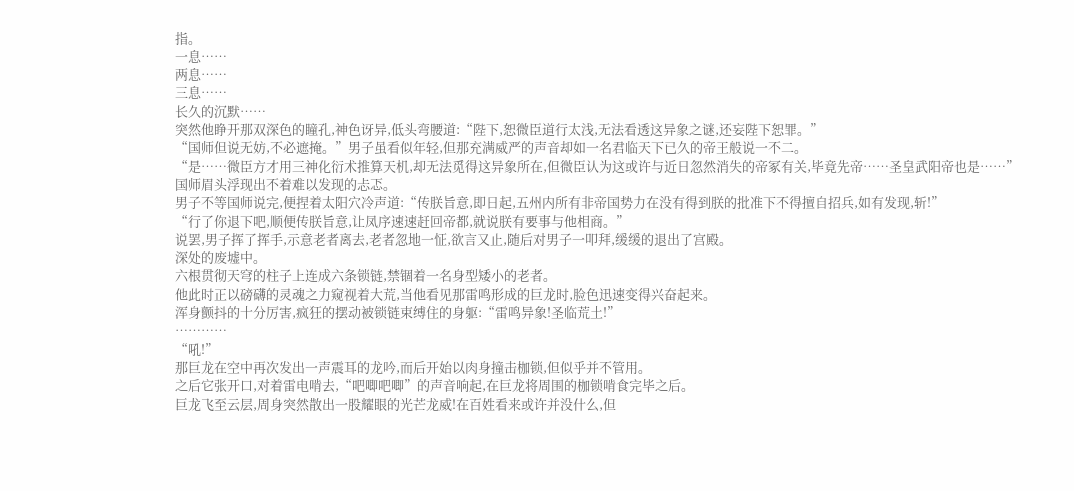指。
一息……
两息……
三息……
长久的沉默……
突然他睁开那双深色的瞳孔,神色讶异,低头弯腰道:“陛下,恕微臣道行太浅,无法看透这异象之谜,还妄陛下恕罪。”
“国师但说无妨,不必遮掩。”男子虽看似年轻,但那充满威严的声音却如一名君临天下已久的帝王般说一不二。
“是……微臣方才用三神化衍术推算天机,却无法觅得这异象所在,但微臣认为这或许与近日忽然消失的帝冢有关,毕竟先帝……圣皇武阳帝也是……”
国师眉头浮现出不着难以发现的忐忑。
男子不等国师说完,便捏着太阳穴冷声道:“传朕旨意,即日起,五州内所有非帝国势力在没有得到朕的批准下不得擅自招兵,如有发现,斩!”
“行了你退下吧,顺便传朕旨意,让凤序速速赶回帝都,就说朕有要事与他相商。”
说罢,男子挥了挥手,示意老者离去,老者忽地一怔,欲言又止,随后对男子一叩拜,缓缓的退出了宫殿。
深处的废墟中。
六根贯彻天穹的柱子上连成六条锁链,禁锢着一名身型矮小的老者。
他此时正以磅礴的灵魂之力窥视着大荒,当他看见那雷鸣形成的巨龙时,脸色迅速变得兴奋起来。
浑身颤抖的十分厉害,疯狂的摆动被锁链束缚住的身躯:“雷鸣异象!圣临荒土!”
…………
“吼!”
那巨龙在空中再次发出一声震耳的龙吟,而后开始以肉身撞击枷锁,但似乎并不管用。
之后它张开口,对着雷电啃去,“吧唧吧唧”的声音响起,在巨龙将周围的枷锁啃食完毕之后。
巨龙飞至云层,周身突然散出一股耀眼的光芒龙威!在百姓看来或许并没什么,但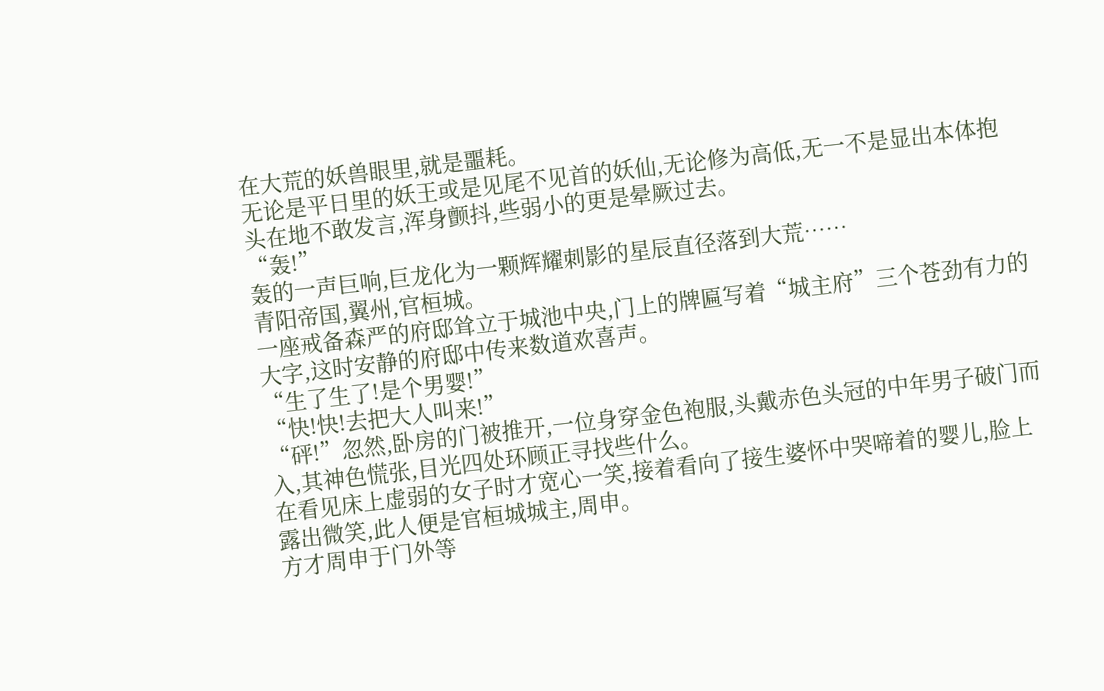在大荒的妖兽眼里,就是噩耗。
无论是平日里的妖王或是见尾不见首的妖仙,无论修为高低,无一不是显出本体抱头在地不敢发言,浑身颤抖,些弱小的更是晕厥过去。
“轰!”
轰的一声巨响,巨龙化为一颗辉耀刺影的星辰直径落到大荒……
青阳帝国,翼州,官桓城。
一座戒备森严的府邸耸立于城池中央,门上的牌匾写着“城主府”三个苍劲有力的大字,这时安静的府邸中传来数道欢喜声。
“生了生了!是个男婴!”
“快!快!去把大人叫来!”
“砰!”忽然,卧房的门被推开,一位身穿金色袍服,头戴赤色头冠的中年男子破门而入,其神色慌张,目光四处环顾正寻找些什么。
在看见床上虚弱的女子时才宽心一笑,接着看向了接生婆怀中哭啼着的婴儿,脸上露出微笑,此人便是官桓城城主,周申。
方才周申于门外等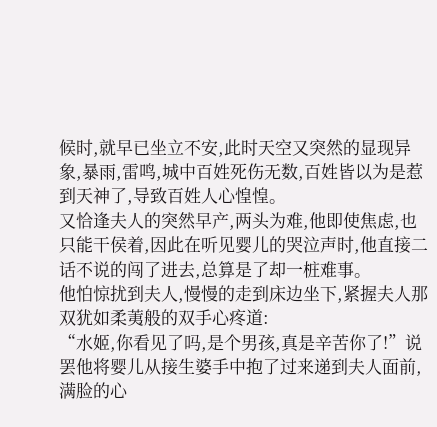候时,就早已坐立不安,此时天空又突然的显现异象,暴雨,雷鸣,城中百姓死伤无数,百姓皆以为是惹到天神了,导致百姓人心惶惶。
又恰逢夫人的突然早产,两头为难,他即使焦虑,也只能干侯着,因此在听见婴儿的哭泣声时,他直接二话不说的闯了进去,总算是了却一桩难事。
他怕惊扰到夫人,慢慢的走到床边坐下,紧握夫人那双犹如柔荑般的双手心疼道:
“水姬,你看见了吗,是个男孩,真是辛苦你了!”说罢他将婴儿从接生婆手中抱了过来递到夫人面前,满脸的心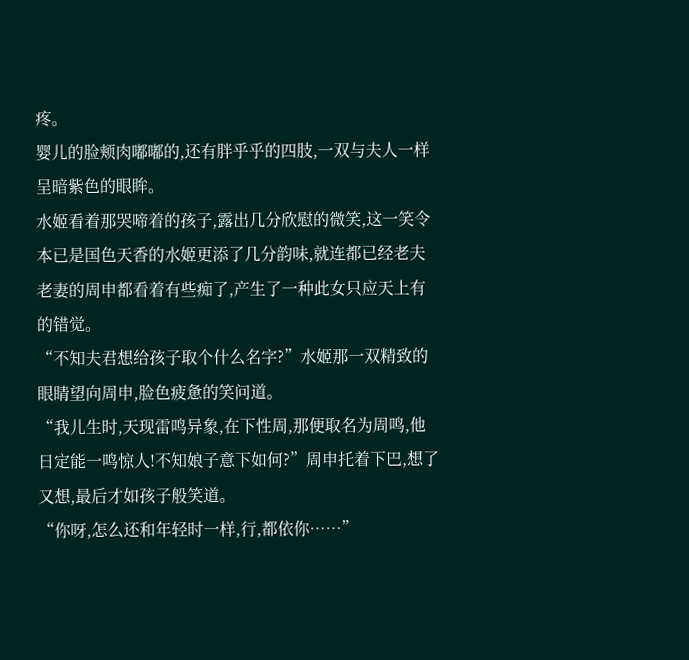疼。
婴儿的脸颊肉嘟嘟的,还有胖乎乎的四肢,一双与夫人一样呈暗紫色的眼眸。
水姬看着那哭啼着的孩子,露出几分欣慰的微笑,这一笑令本已是国色天香的水姬更添了几分韵味,就连都已经老夫老妻的周申都看着有些痴了,产生了一种此女只应天上有的错觉。
“不知夫君想给孩子取个什么名字?”水姬那一双精致的眼睛望向周申,脸色疲惫的笑问道。
“我儿生时,天现雷鸣异象,在下性周,那便取名为周鸣,他日定能一鸣惊人!不知娘子意下如何?”周申托着下巴,想了又想,最后才如孩子般笑道。
“你呀,怎么还和年轻时一样,行,都依你……”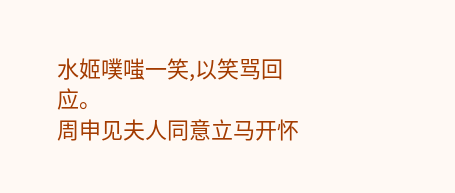水姬噗嗤一笑,以笑骂回应。
周申见夫人同意立马开怀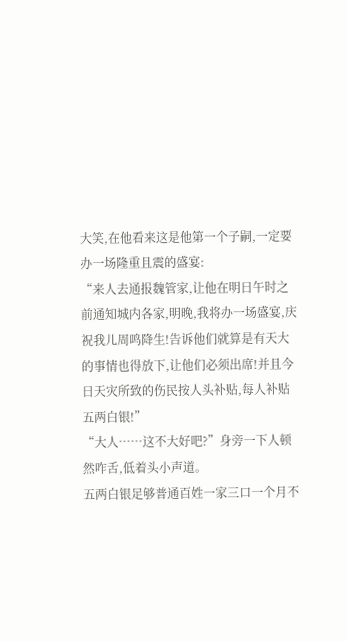大笑,在他看来这是他第一个子嗣,一定要办一场隆重且震的盛宴:
“来人去通报魏管家,让他在明日午时之前通知城内各家,明晚,我将办一场盛宴,庆祝我儿周鸣降生!告诉他们就算是有天大的事情也得放下,让他们必须出席!并且今日天灾所致的伤民按人头补贴,每人补贴五两白银!”
“大人……这不大好吧?”身旁一下人顿然咋舌,低着头小声道。
五两白银足够普通百姓一家三口一个月不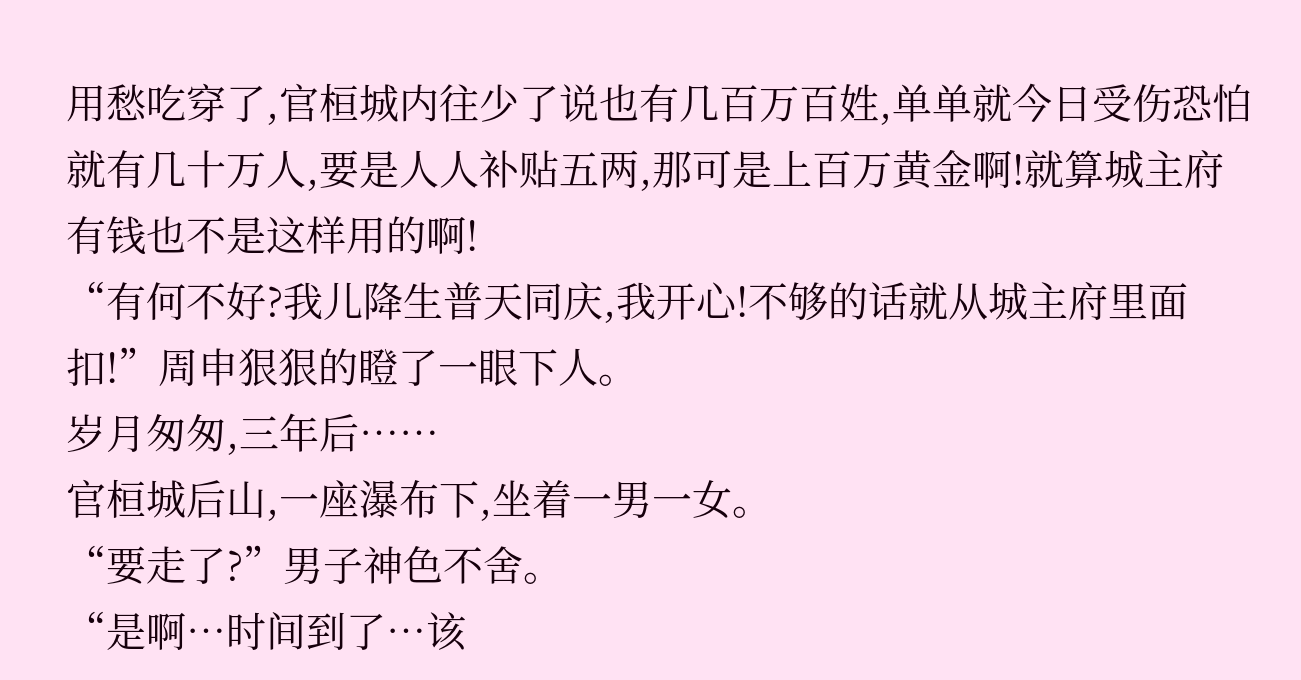用愁吃穿了,官桓城内往少了说也有几百万百姓,单单就今日受伤恐怕就有几十万人,要是人人补贴五两,那可是上百万黄金啊!就算城主府有钱也不是这样用的啊!
“有何不好?我儿降生普天同庆,我开心!不够的话就从城主府里面扣!”周申狠狠的瞪了一眼下人。
岁月匆匆,三年后……
官桓城后山,一座瀑布下,坐着一男一女。
“要走了?”男子神色不舍。
“是啊…时间到了…该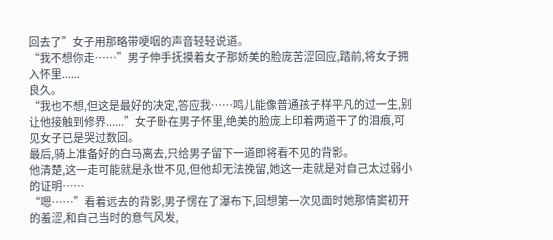回去了”女子用那略带哽咽的声音轻轻说道。
“我不想你走……”男子伸手抚摸着女子那娇美的脸庞苦涩回应,踏前,将女子拥入怀里......
良久。
“我也不想,但这是最好的决定,答应我……鸣儿能像普通孩子样平凡的过一生,别让他接触到修界......”女子卧在男子怀里,绝美的脸庞上印着两道干了的泪痕,可见女子已是哭过数回。
最后,骑上准备好的白马离去,只给男子留下一道即将看不见的背影。
他清楚,这一走可能就是永世不见,但他却无法挽留,她这一走就是对自己太过弱小的证明……
“嗯……”看着远去的背影,男子愣在了瀑布下,回想第一次见面时她那情窦初开的羞涩,和自己当时的意气风发,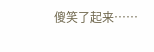傻笑了起来……